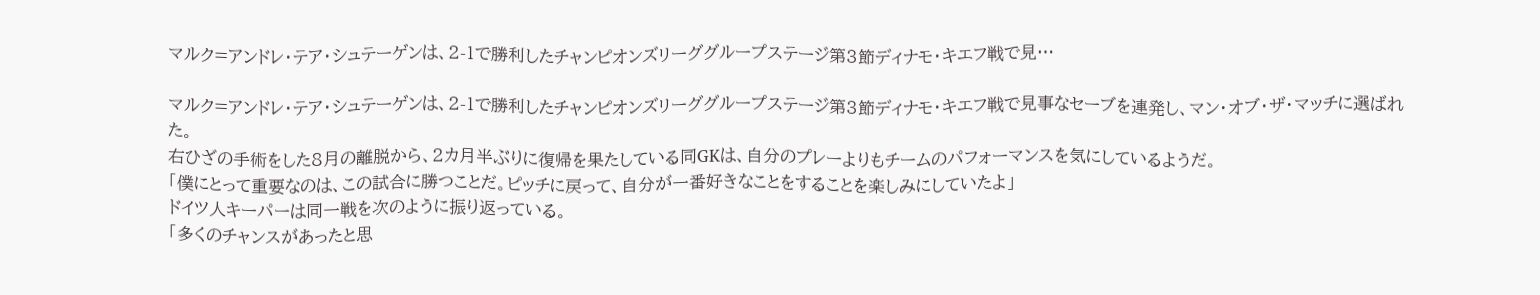マルク=アンドレ・テア・シュテーゲンは、2-1で勝利したチャンピオンズリーググループステージ第3節ディナモ・キエフ戦で見…

マルク=アンドレ・テア・シュテーゲンは、2-1で勝利したチャンピオンズリーググループステージ第3節ディナモ・キエフ戦で見事なセーブを連発し、マン・オブ・ザ・マッチに選ばれた。
右ひざの手術をした8月の離脱から、2カ月半ぶりに復帰を果たしている同GKは、自分のプレーよりもチームのパフォーマンスを気にしているようだ。
「僕にとって重要なのは、この試合に勝つことだ。ピッチに戻って、自分が一番好きなことをすることを楽しみにしていたよ」
ドイツ人キーパーは同一戦を次のように振り返っている。
「多くのチャンスがあったと思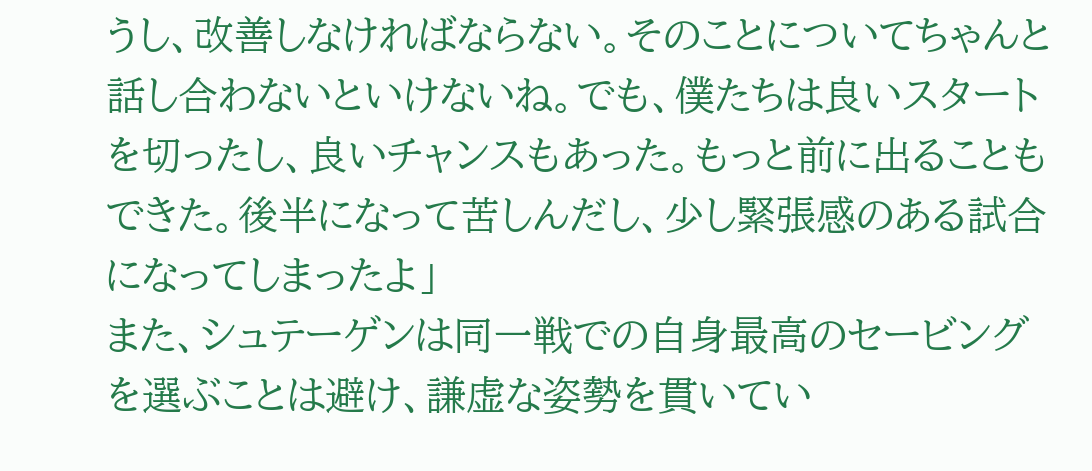うし、改善しなければならない。そのことについてちゃんと話し合わないといけないね。でも、僕たちは良いスタートを切ったし、良いチャンスもあった。もっと前に出ることもできた。後半になって苦しんだし、少し緊張感のある試合になってしまったよ」
また、シュテーゲンは同一戦での自身最高のセービングを選ぶことは避け、謙虚な姿勢を貫いてい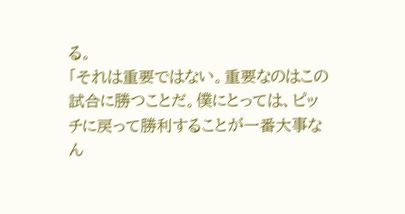る。
「それは重要ではない。重要なのはこの試合に勝つことだ。僕にとっては、ピッチに戻って勝利することが一番大事なん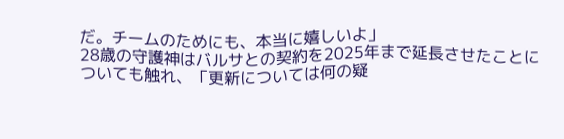だ。チームのためにも、本当に嬉しいよ」
28歳の守護神はバルサとの契約を2025年まで延長させたことについても触れ、「更新については何の疑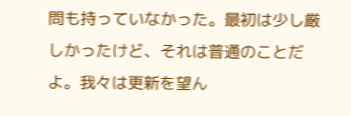問も持っていなかった。最初は少し厳しかったけど、それは普通のことだよ。我々は更新を望ん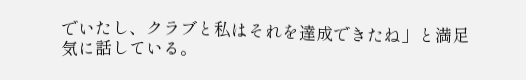でいたし、クラブと私はそれを達成できたね」と満足気に話している。